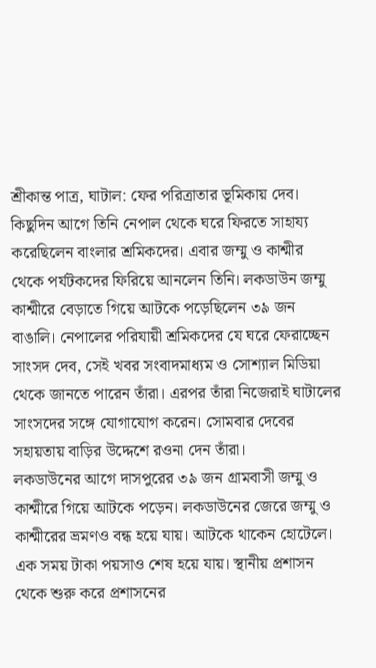শ্রীকান্ত পাত্র, ঘাটাল: ফের পরিত্রাতার ভূমিকায় দেব। কিছুদিন আগে তিনি নেপাল থেকে ঘরে ফিরতে সাহায্য করেছিলেন বাংলার শ্রমিকদের। এবার জম্মু ও কাশ্মীর থেকে পর্যটকদের ফিরিয়ে আনলেন তিনি। লকডাউন জম্মু কাশ্মীরে বেড়াতে গিয়ে আটকে পড়েছিলেন ৩৯ জন বাঙালি। নেপালের পরিযায়ী শ্রমিকদের যে ঘরে ফেরাচ্ছেন সাংসদ দেব, সেই খবর সংবাদমাধ্যম ও সোশ্যাল মিডিয়া থেকে জানতে পারেন তাঁরা। এরপর তাঁরা নিজেরাই ঘাটালের সাংসদের সঙ্গে যোগাযোগ করেন। সোমবার দেবের সহায়তায় বাড়ির উদ্দেশে রওনা দেন তাঁরা।
লকডাউনের আগে দাসপুরের ৩৯ জন গ্রামবাসী জম্মু ও কাশ্মীরে গিয়ে আটকে পড়েন। লকডাউনের জেরে জম্মু ও কাশ্মীরের ভ্রমণও বন্ধ হয়ে যায়। আটকে থাকেন হোটেলে। এক সময় টাকা পয়সাও শেষ হয়ে যায়। স্থানীয় প্রশাসন থেকে শুরু করে প্রশাসনের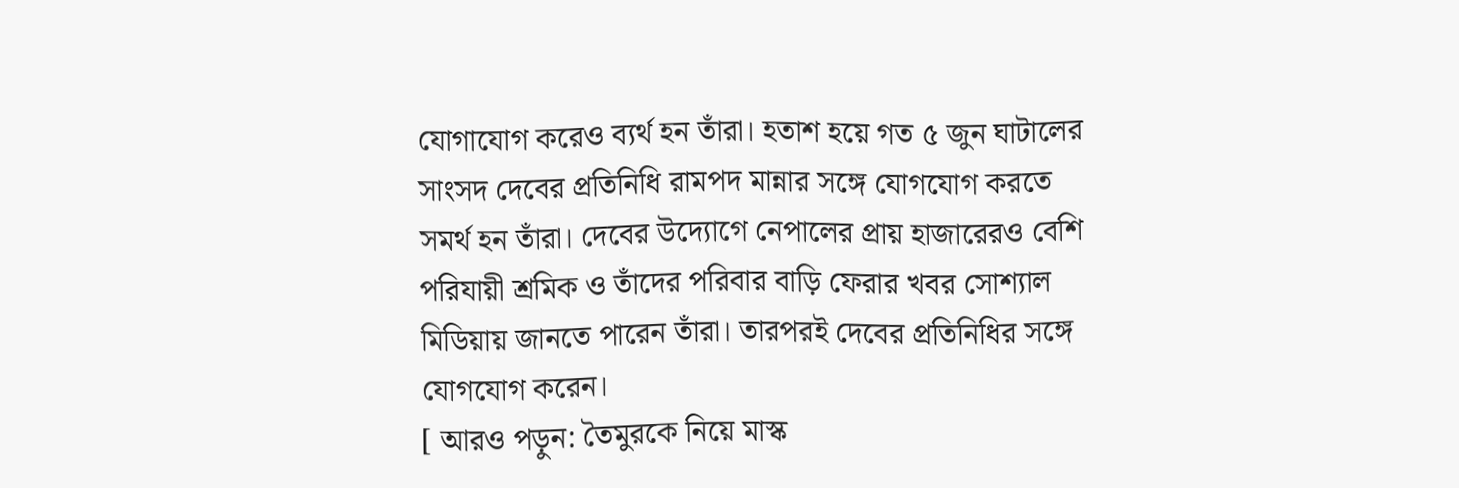যোগাযোগ করেও ব্যর্থ হন তাঁরা। হতাশ হয়ে গত ৫ জুন ঘাটালের সাংসদ দেবের প্রতিনিধি রামপদ মান্নার সঙ্গে যোগযোগ করতে সমর্থ হন তাঁরা। দেবের উদ্যোগে নেপালের প্রায় হাজারেরও বেশি পরিযায়ী শ্রমিক ও তাঁদের পরিবার বাড়ি ফেরার খবর সোশ্যাল মিডিয়ায় জানতে পারেন তাঁরা। তারপরই দেবের প্রতিনিধির সঙ্গে যোগযোগ করেন।
[ আরও পড়ুন: তৈমুরকে নিয়ে মাস্ক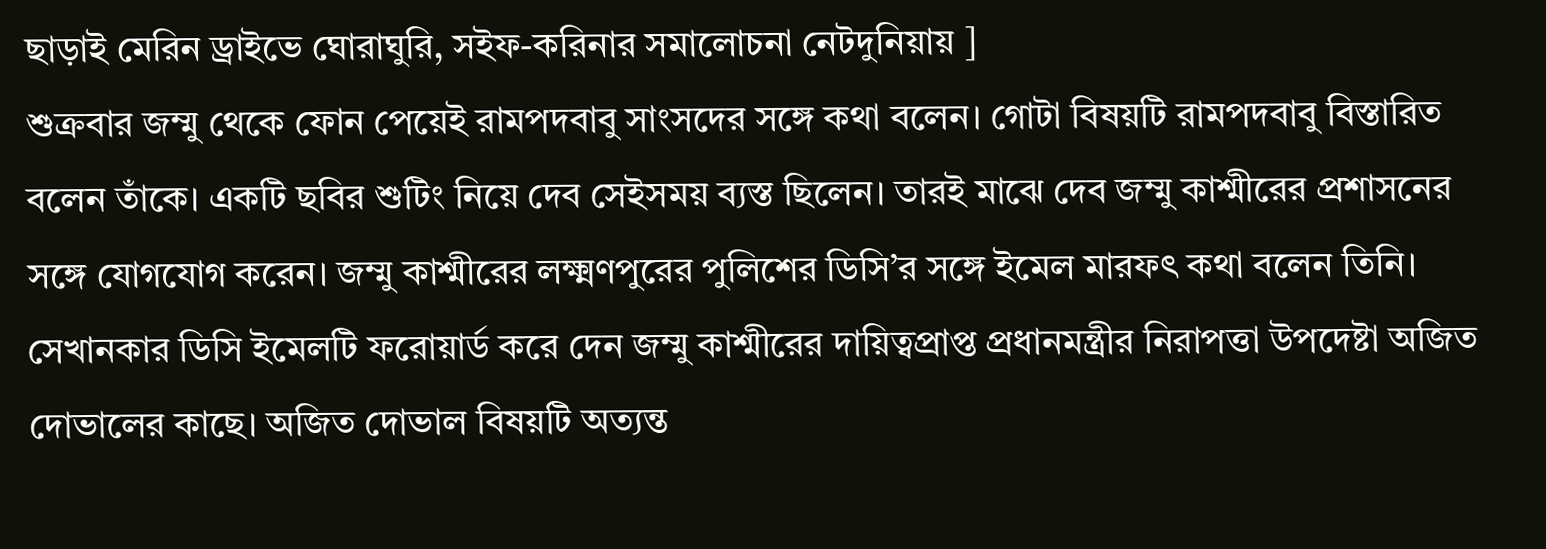ছাড়াই মেরিন ড্রাইভে ঘোরাঘুরি, সইফ-করিনার সমালোচনা নেটদুনিয়ায় ]
শুক্রবার জম্মু থেকে ফোন পেয়েই রামপদবাবু সাংসদের সঙ্গে কথা বলেন। গোটা বিষয়টি রামপদবাবু বিস্তারিত বলেন তাঁকে। একটি ছবির শুটিং নিয়ে দেব সেইসময় ব্যস্ত ছিলেন। তারই মাঝে দেব জম্মু কাশ্মীরের প্রশাসনের সঙ্গে যোগযোগ করেন। জম্মু কাশ্মীরের লক্ষ্মণপুরের পুলিশের ডিসি’র সঙ্গে ইমেল মারফৎ কথা বলেন তিনি। সেখানকার ডিসি ইমেলটি ফরোয়ার্ড করে দেন জম্মু কাশ্মীরের দায়িত্বপ্রাপ্ত প্রধানমন্ত্রীর নিরাপত্তা উপদেষ্টা অজিত দোভালের কাছে। অজিত দোভাল বিষয়টি অত্যন্ত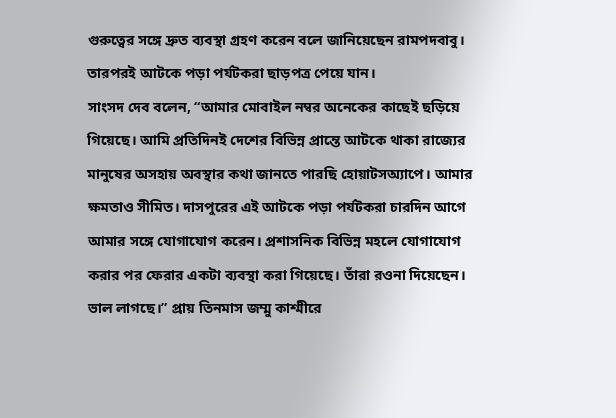গুরুত্বের সঙ্গে দ্রুত ব্যবস্থা গ্রহণ করেন বলে জানিয়েছেন রামপদবাবু। তারপরই আটকে পড়া পর্যটকরা ছাড়পত্র পেয়ে যান।
সাংসদ দেব বলেন, “আমার মোবাইল নম্বর অনেকের কাছেই ছড়িয়ে গিয়েছে। আমি প্রতিদিনই দেশের বিভিন্ন প্রান্তে আটকে থাকা রাজ্যের মানুষের অসহায় অবস্থার কথা জানতে পারছি হোয়াটসঅ্যাপে। আমার ক্ষমতাও সীমিত। দাসপুরের এই আটকে পড়া পর্যটকরা চারদিন আগে আমার সঙ্গে যোগাযোগ করেন। প্রশাসনিক বিভিন্ন মহলে যোগাযোগ করার পর ফেরার একটা ব্যবস্থা করা গিয়েছে। তাঁরা রওনা দিয়েছেন। ভাল লাগছে।” প্রায় তিনমাস জম্মু কাশ্মীরে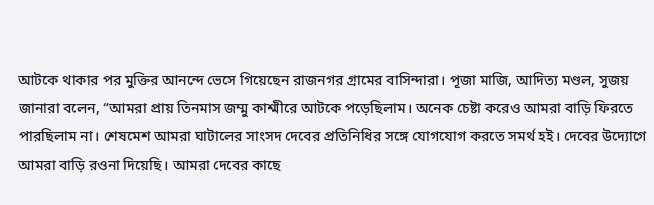আটকে থাকার পর মুক্তির আনন্দে ভেসে গিয়েছেন রাজনগর গ্রামের বাসিন্দারা। পূজা মাজি, আদিত্য মণ্ডল, সুজয় জানারা বলেন, “আমরা প্রায় তিনমাস জম্মু কাশ্মীরে আটকে পড়েছিলাম। অনেক চেষ্টা করেও আমরা বাড়ি ফিরতে পারছিলাম না। শেষমেশ আমরা ঘাটালের সাংসদ দেবের প্রতিনিধির সঙ্গে যোগযোগ করতে সমর্থ হই। দেবের উদ্যোগে আমরা বাড়ি রওনা দিয়েছি। আমরা দেবের কাছে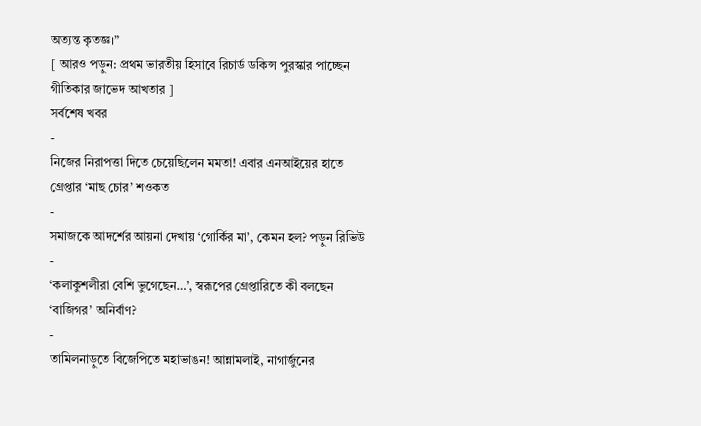অত্যন্ত কৃতজ্ঞ।”
[ আরও পড়ুন: প্রথম ভারতীয় হিসাবে রিচার্ড ডকিন্স পুরস্কার পাচ্ছেন গীতিকার জাভেদ আখতার ]
সর্বশেষ খবর
-
নিজের নিরাপত্তা দিতে চেয়েছিলেন মমতা! এবার এনআইয়ের হাতে গ্রেপ্তার ‘মাছ চোর’ শওকত
-
সমাজকে আদর্শের আয়না দেখায় ‘গোর্কির মা’, কেমন হল? পড়ুন রিভিউ
-
‘কলাকুশলীরা বেশি ভুগেছেন…’, স্বরূপের গ্রেপ্তারিতে কী বলছেন ‘বাজিগর’ অনির্বাণ?
-
তামিলনাড়ুতে বিজেপিতে মহাভাঙন! আন্নামলাই, নাগার্জুনের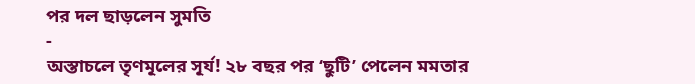পর দল ছাড়লেন সুমতি
-
অস্তাচলে তৃণমূলের সূর্য! ২৮ বছর পর ‘ছুটি’ পেলেন মমতার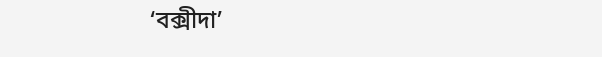‘বক্সীদা’